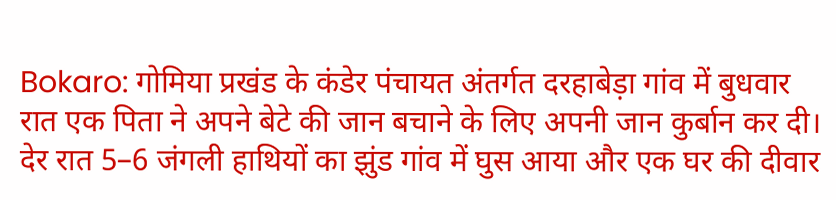Bokaro: गोमिया प्रखंड के कंडेर पंचायत अंतर्गत दरहाबेड़ा गांव में बुधवार रात एक पिता ने अपने बेटे की जान बचाने के लिए अपनी जान कुर्बान कर दी। देर रात 5–6 जंगली हाथियों का झुंड गांव में घुस आया और एक घर की दीवार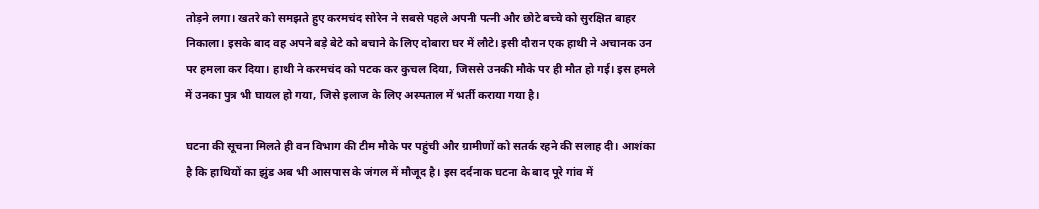तोड़ने लगा। खतरे को समझते हुए करमचंद सोरेन ने सबसे पहले अपनी पत्नी और छोटे बच्चे को सुरक्षित बाहर निकाला। इसके बाद वह अपने बड़े बेटे को बचाने के लिए दोबारा घर में लौटे। इसी दौरान एक हाथी ने अचानक उन पर हमला कर दिया। हाथी ने करमचंद को पटक कर कुचल दिया, जिससे उनकी मौके पर ही मौत हो गई। इस हमले में उनका पुत्र भी घायल हो गया, जिसे इलाज के लिए अस्पताल में भर्ती कराया गया है।

घटना की सूचना मिलते ही वन विभाग की टीम मौके पर पहुंची और ग्रामीणों को सतर्क रहने की सलाह दी। आशंका है कि हाथियों का झुंड अब भी आसपास के जंगल में मौजूद है। इस दर्दनाक घटना के बाद पूरे गांव में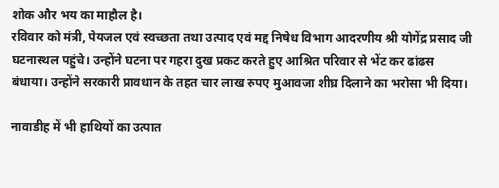शोक और भय का माहौल है।
रविवार को मंत्री, पेयजल एवं स्वच्छता तथा उत्पाद एवं मद्द निषेध विभाग आदरणीय श्री योगेंद्र प्रसाद जी घटनास्थल पहुंचे। उन्होंने घटना पर गहरा दुख प्रकट करते हुए आश्रित परिवार से भेंट कर ढांढस बंधाया। उन्होंने सरकारी प्रावधान के तहत चार लाख रुपए मुआवजा शीघ्र दिलाने का भरोसा भी दिया।

नावाडीह में भी हाथियों का उत्पात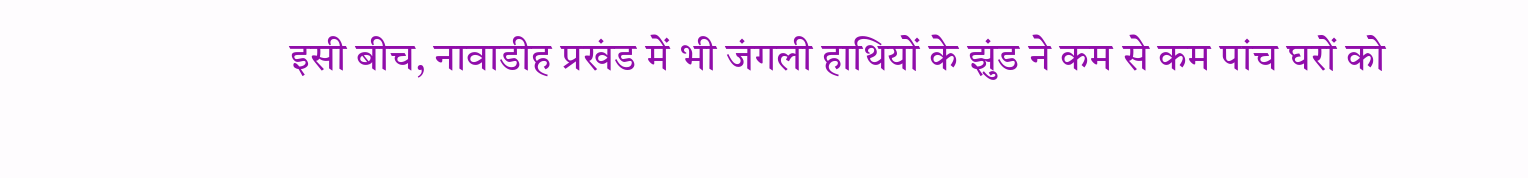इसी बीच, नावाडीह प्रखंड में भी जंगली हाथियों के झुंड ने कम से कम पांच घरों को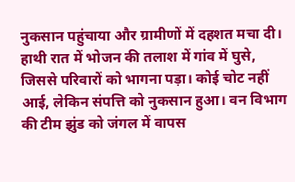नुकसान पहुंचाया और ग्रामीणों में दहशत मचा दी। हाथी रात में भोजन की तलाश में गांव में घुसे, जिससे परिवारों को भागना पड़ा। कोई चोट नहीं आई, लेकिन संपत्ति को नुकसान हुआ। वन विभाग की टीम झुंड को जंगल में वापस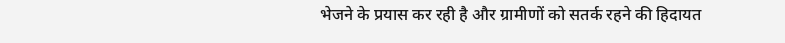भेजने के प्रयास कर रही है और ग्रामीणों को सतर्क रहने की हिदायत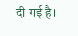दी गई है।